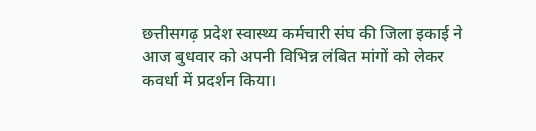छत्तीसगढ़ प्रदेश स्वास्थ्य कर्मचारी संघ की जिला इकाई ने आज बुधवार को अपनी विभिन्न लंबित मांगों को लेकर कवर्धा में प्रदर्शन किया।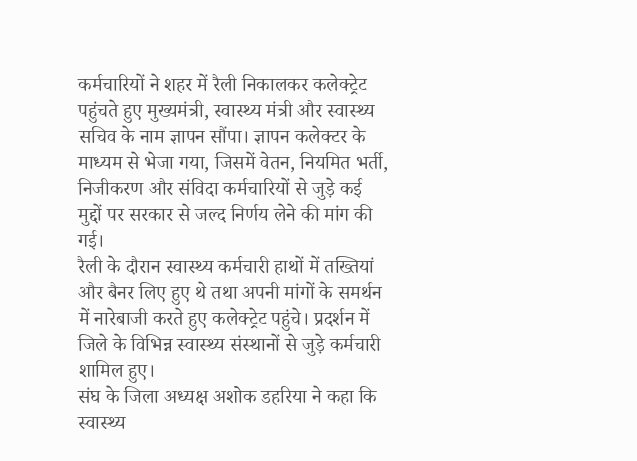कर्मचारियों ने शहर में रैली निकालकर कलेक्ट्रेट पहुंचते हुए मुख्यमंत्री, स्वास्थ्य मंत्री और स्वास्थ्य सचिव के नाम ज्ञापन सौंपा। ज्ञापन कलेक्टर के माध्यम से भेजा गया, जिसमें वेतन, नियमित भर्ती, निजीकरण और संविदा कर्मचारियों से जुड़े कई मुद्दों पर सरकार से जल्द निर्णय लेने की मांग की गई।
रैली के दौरान स्वास्थ्य कर्मचारी हाथों में तख्तियां और बैनर लिए हुए थे तथा अपनी मांगों के समर्थन में नारेबाजी करते हुए कलेक्ट्रेट पहुंचे। प्रदर्शन में जिले के विभिन्न स्वास्थ्य संस्थानों से जुड़े कर्मचारी शामिल हुए।
संघ के जिला अध्यक्ष अशोक डहरिया ने कहा कि स्वास्थ्य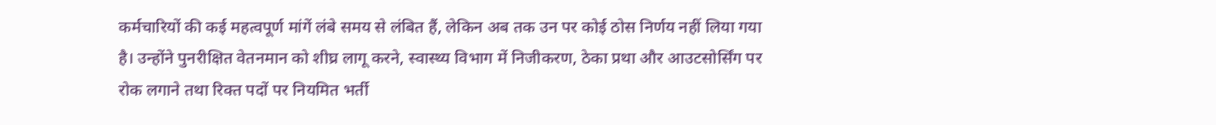कर्मचारियों की कई महत्वपूर्ण मांगें लंबे समय से लंबित हैं, लेकिन अब तक उन पर कोई ठोस निर्णय नहीं लिया गया है। उन्होंने पुनरीक्षित वेतनमान को शीघ्र लागू करने, स्वास्थ्य विभाग में निजीकरण, ठेका प्रथा और आउटसोर्सिंग पर रोक लगाने तथा रिक्त पदों पर नियमित भर्ती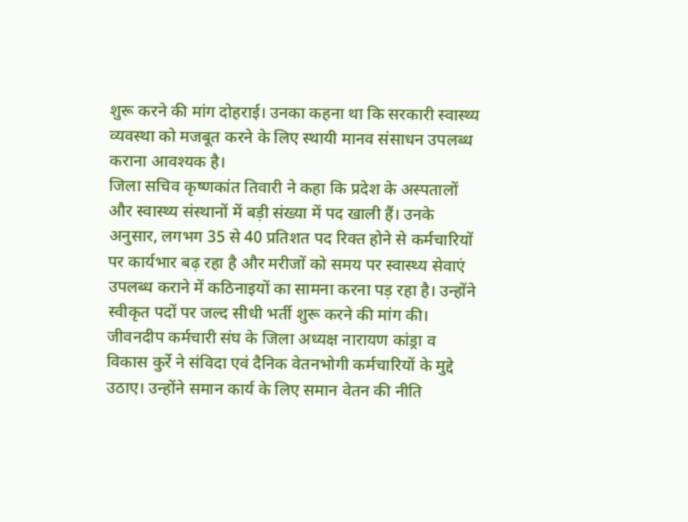शुरू करने की मांग दोहराई। उनका कहना था कि सरकारी स्वास्थ्य व्यवस्था को मजबूत करने के लिए स्थायी मानव संसाधन उपलब्ध कराना आवश्यक है।
जिला सचिव कृष्णकांत तिवारी ने कहा कि प्रदेश के अस्पतालों और स्वास्थ्य संस्थानों में बड़ी संख्या में पद खाली हैं। उनके अनुसार, लगभग 35 से 40 प्रतिशत पद रिक्त होने से कर्मचारियों पर कार्यभार बढ़ रहा है और मरीजों को समय पर स्वास्थ्य सेवाएं उपलब्ध कराने में कठिनाइयों का सामना करना पड़ रहा है। उन्होंने स्वीकृत पदों पर जल्द सीधी भर्ती शुरू करने की मांग की।
जीवनदीप कर्मचारी संघ के जिला अध्यक्ष नारायण कांड्रा व विकास कुर्रे ने संविदा एवं दैनिक वेतनभोगी कर्मचारियों के मुद्दे उठाए। उन्होंने समान कार्य के लिए समान वेतन की नीति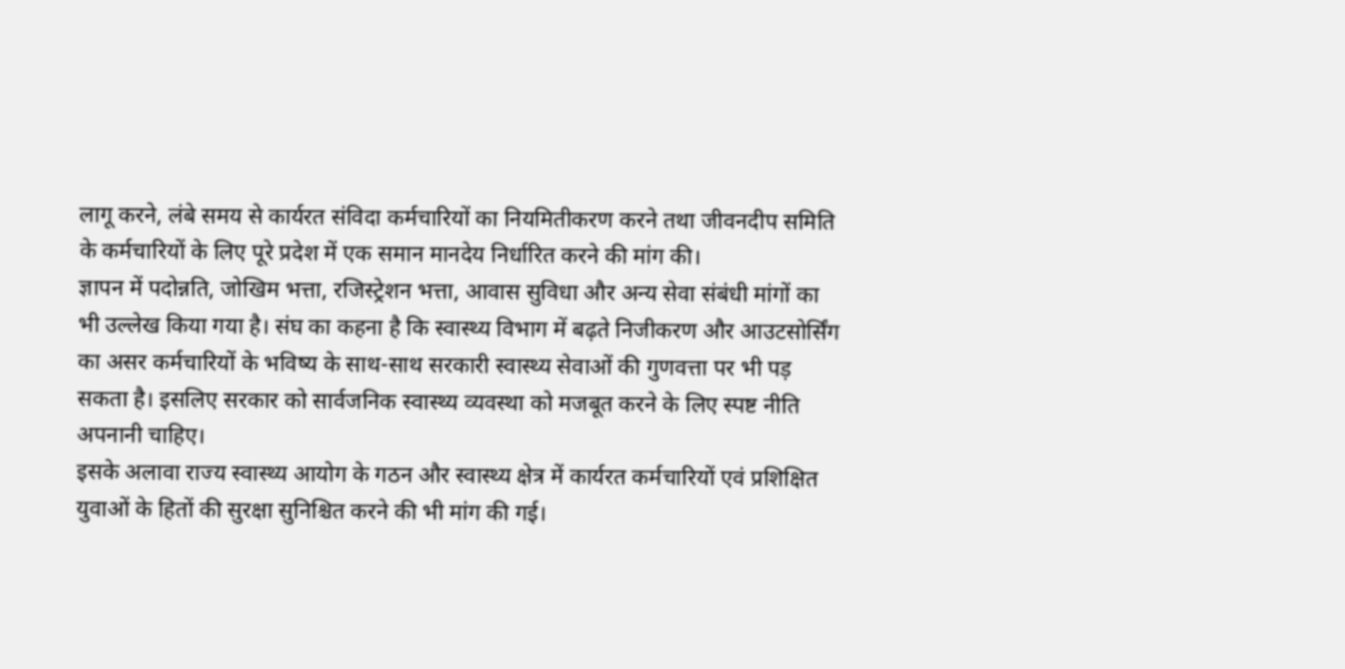लागू करने, लंबे समय से कार्यरत संविदा कर्मचारियों का नियमितीकरण करने तथा जीवनदीप समिति के कर्मचारियों के लिए पूरे प्रदेश में एक समान मानदेय निर्धारित करने की मांग की।
ज्ञापन में पदोन्नति, जोखिम भत्ता, रजिस्ट्रेशन भत्ता, आवास सुविधा और अन्य सेवा संबंधी मांगों का भी उल्लेख किया गया है। संघ का कहना है कि स्वास्थ्य विभाग में बढ़ते निजीकरण और आउटसोर्सिंग का असर कर्मचारियों के भविष्य के साथ-साथ सरकारी स्वास्थ्य सेवाओं की गुणवत्ता पर भी पड़ सकता है। इसलिए सरकार को सार्वजनिक स्वास्थ्य व्यवस्था को मजबूत करने के लिए स्पष्ट नीति अपनानी चाहिए।
इसके अलावा राज्य स्वास्थ्य आयोग के गठन और स्वास्थ्य क्षेत्र में कार्यरत कर्मचारियों एवं प्रशिक्षित युवाओं के हितों की सुरक्षा सुनिश्चित करने की भी मांग की गई।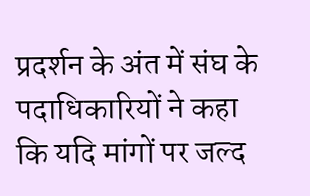प्रदर्शन के अंत में संघ के पदाधिकारियों ने कहा कि यदि मांगों पर जल्द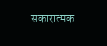सकारात्मक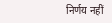निर्णय नहीं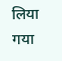लिया गया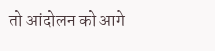तो आंदोलन को आगे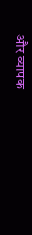और व्यापक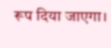रूप दिया जाएगा।